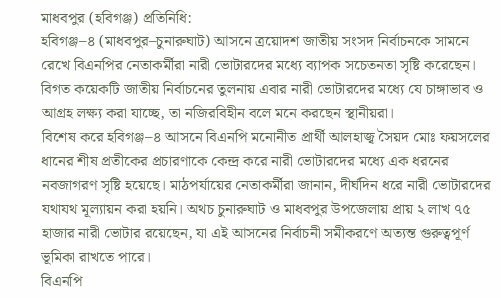মাধবপুর (হবিগঞ্জ) প্রতিনিধি:
হবিগঞ্জ–৪ (মাধবপুর–চুনারুঘাট) আসনে ত্রয়োদশ জাতীয় সংসদ নির্বাচনকে সামনে রেখে বিএনপির নেতাকর্মীরা নারী ভোটারদের মধ্যে ব্যাপক সচেতনতা সৃষ্টি করেছেন। বিগত কয়েকটি জাতীয় নির্বাচনের তুলনায় এবার নারী ভোটারদের মধ্যে যে চাঙ্গাভাব ও আগ্রহ লক্ষ্য করা যাচ্ছে, তা নজিরবিহীন বলে মনে করছেন স্থানীয়রা।
বিশেষ করে হবিগঞ্জ–৪ আসনে বিএনপি মনোনীত প্রার্থী আলহাজ্ব সৈয়দ মোঃ ফয়সলের ধানের শীষ প্রতীকের প্রচারণাকে কেন্দ্র করে নারী ভোটারদের মধ্যে এক ধরনের নবজাগরণ সৃষ্টি হয়েছে। মাঠপর্যায়ের নেতাকর্মীরা জানান, দীর্ঘদিন ধরে নারী ভোটারদের যথাযথ মূল্যায়ন করা হয়নি। অথচ চুনারুঘাট ও মাধবপুর উপজেলায় প্রায় ২ লাখ ৭৫ হাজার নারী ভোটার রয়েছেন, যা এই আসনের নির্বাচনী সমীকরণে অত্যন্ত গুরুত্বপূর্ণ ভূমিকা রাখতে পারে।
বিএনপি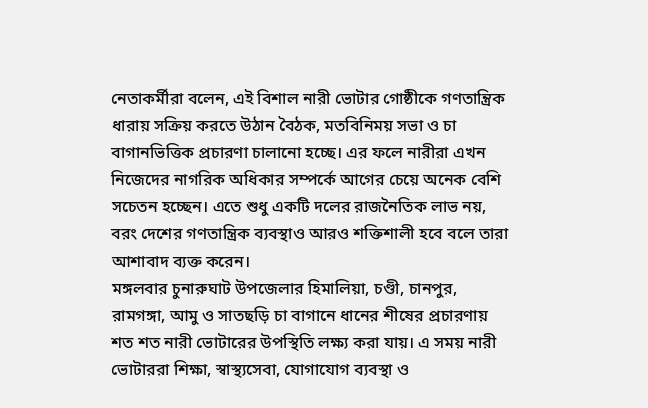নেতাকর্মীরা বলেন, এই বিশাল নারী ভোটার গোষ্ঠীকে গণতান্ত্রিক ধারায় সক্রিয় করতে উঠান বৈঠক, মতবিনিময় সভা ও চা বাগানভিত্তিক প্রচারণা চালানো হচ্ছে। এর ফলে নারীরা এখন নিজেদের নাগরিক অধিকার সম্পর্কে আগের চেয়ে অনেক বেশি সচেতন হচ্ছেন। এতে শুধু একটি দলের রাজনৈতিক লাভ নয়, বরং দেশের গণতান্ত্রিক ব্যবস্থাও আরও শক্তিশালী হবে বলে তারা আশাবাদ ব্যক্ত করেন।
মঙ্গলবার চুনারুঘাট উপজেলার হিমালিয়া, চণ্ডী, চানপুর, রামগঙ্গা, আমু ও সাতছড়ি চা বাগানে ধানের শীষের প্রচারণায় শত শত নারী ভোটারের উপস্থিতি লক্ষ্য করা যায়। এ সময় নারী ভোটাররা শিক্ষা, স্বাস্থ্যসেবা, যোগাযোগ ব্যবস্থা ও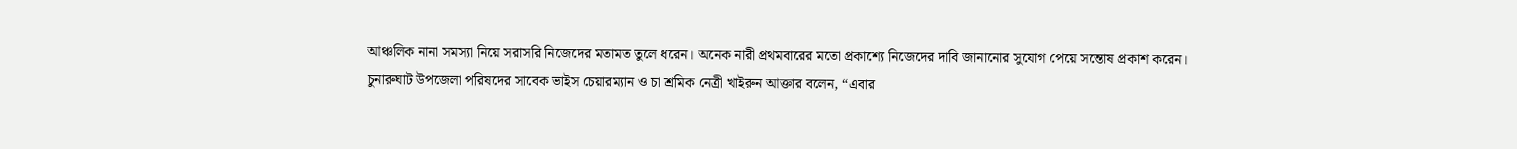আঞ্চলিক নানা সমস্যা নিয়ে সরাসরি নিজেদের মতামত তুলে ধরেন। অনেক নারী প্রথমবারের মতো প্রকাশ্যে নিজেদের দাবি জানানোর সুযোগ পেয়ে সন্তোষ প্রকাশ করেন।
চুনারুঘাট উপজেলা পরিষদের সাবেক ভাইস চেয়ারম্যান ও চা শ্রমিক নেত্রী খাইরুন আক্তার বলেন, “এবার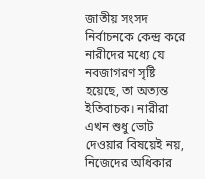জাতীয় সংসদ নির্বাচনকে কেন্দ্র করে নারীদের মধ্যে যে নবজাগরণ সৃষ্টি হয়েছে, তা অত্যন্ত ইতিবাচক। নারীরা এখন শুধু ভোট দেওয়ার বিষয়েই নয়, নিজেদের অধিকার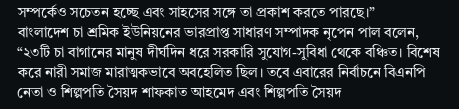সম্পর্কেও সচেতন হচ্ছে এবং সাহসের সঙ্গে তা প্রকাশ করতে পারছে।”
বাংলাদেশ চা শ্রমিক ইউনিয়নের ভারপ্রাপ্ত সাধারণ সম্পাদক নৃপেন পাল বলেন, “২৩টি চা বাগানের মানুষ দীর্ঘদিন ধরে সরকারি সুযোগ-সুবিধা থেকে বঞ্চিত। বিশেষ করে নারী সমাজ মারাত্মকভাবে অবহেলিত ছিল। তবে এবারের নির্বাচনে বিএনপি নেতা ও শিল্পপতি সৈয়দ শাফকাত আহমেদ এবং শিল্পপতি সৈয়দ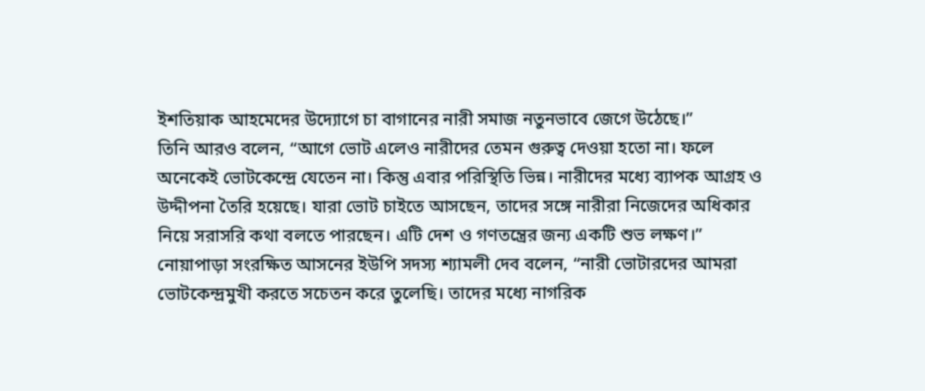ইশতিয়াক আহমেদের উদ্যোগে চা বাগানের নারী সমাজ নতুনভাবে জেগে উঠেছে।”
তিনি আরও বলেন, “আগে ভোট এলেও নারীদের তেমন গুরুত্ব দেওয়া হতো না। ফলে অনেকেই ভোটকেন্দ্রে যেতেন না। কিন্তু এবার পরিস্থিতি ভিন্ন। নারীদের মধ্যে ব্যাপক আগ্রহ ও উদ্দীপনা তৈরি হয়েছে। যারা ভোট চাইতে আসছেন, তাদের সঙ্গে নারীরা নিজেদের অধিকার নিয়ে সরাসরি কথা বলতে পারছেন। এটি দেশ ও গণতন্ত্রের জন্য একটি শুভ লক্ষণ।”
নোয়াপাড়া সংরক্ষিত আসনের ইউপি সদস্য শ্যামলী দেব বলেন, “নারী ভোটারদের আমরা ভোটকেন্দ্রমুখী করতে সচেতন করে তুলেছি। তাদের মধ্যে নাগরিক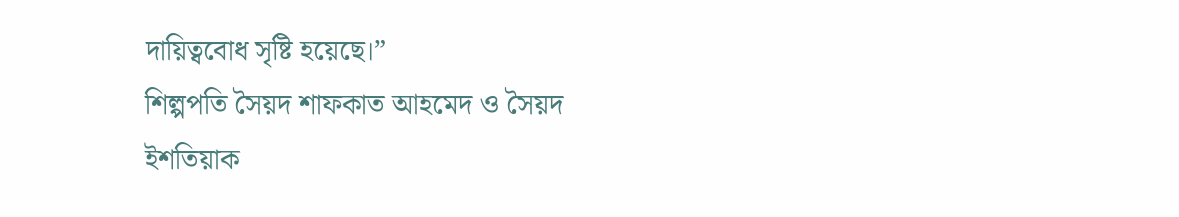দায়িত্ববোধ সৃষ্টি হয়েছে।”
শিল্পপতি সৈয়দ শাফকাত আহমেদ ও সৈয়দ ইশতিয়াক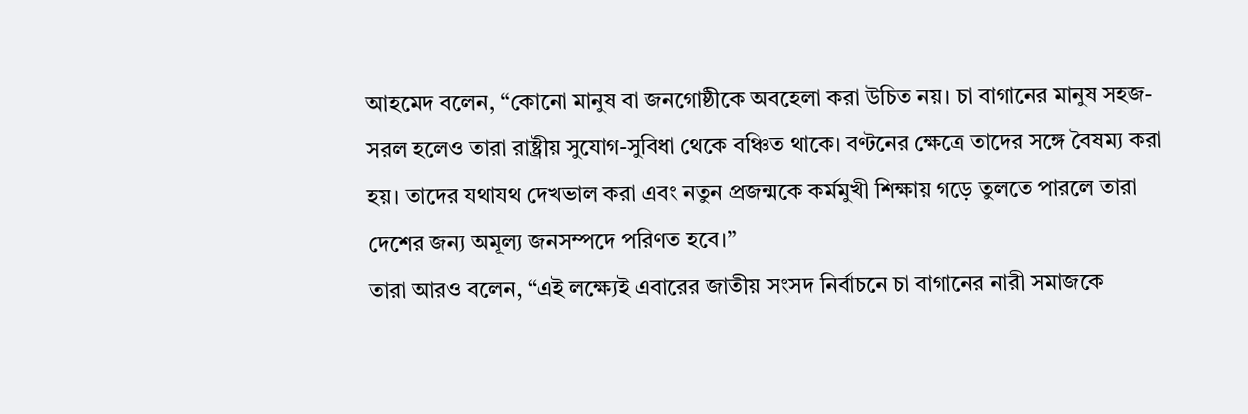আহমেদ বলেন, “কোনো মানুষ বা জনগোষ্ঠীকে অবহেলা করা উচিত নয়। চা বাগানের মানুষ সহজ-সরল হলেও তারা রাষ্ট্রীয় সুযোগ-সুবিধা থেকে বঞ্চিত থাকে। বণ্টনের ক্ষেত্রে তাদের সঙ্গে বৈষম্য করা হয়। তাদের যথাযথ দেখভাল করা এবং নতুন প্রজন্মকে কর্মমুখী শিক্ষায় গড়ে তুলতে পারলে তারা দেশের জন্য অমূল্য জনসম্পদে পরিণত হবে।”
তারা আরও বলেন, “এই লক্ষ্যেই এবারের জাতীয় সংসদ নির্বাচনে চা বাগানের নারী সমাজকে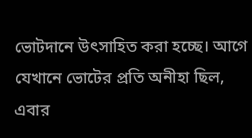ভোটদানে উৎসাহিত করা হচ্ছে। আগে যেখানে ভোটের প্রতি অনীহা ছিল, এবার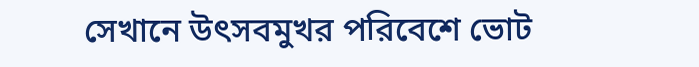সেখানে উৎসবমুখর পরিবেশে ভোট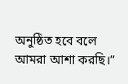অনুষ্ঠিত হবে বলে আমরা আশা করছি।”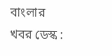বাংলার খবর ডেস্ক :